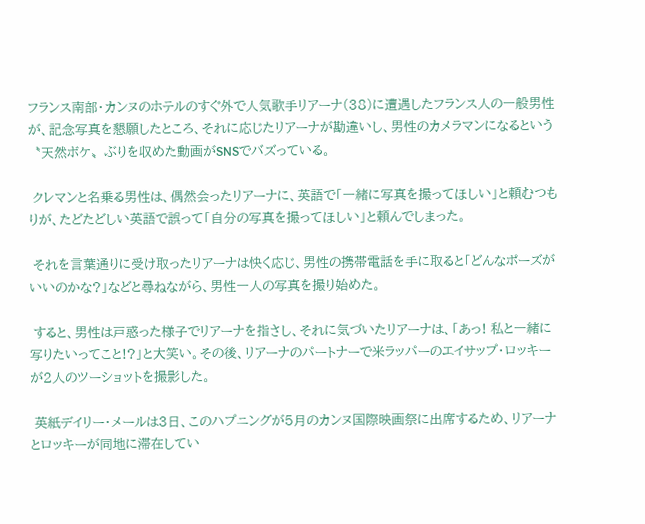フランス南部・カンヌのホテルのすぐ外で人気歌手リアーナ(38)に遭遇したフランス人の一般男性が、記念写真を懇願したところ、それに応じたリアーナが勘違いし、男性のカメラマンになるという〝天然ボケ〟ぶりを収めた動画がSNSでバズっている。

 クレマンと名乗る男性は、偶然会ったリアーナに、英語で「一緒に写真を撮ってほしい」と頼むつもりが、たどたどしい英語で誤って「自分の写真を撮ってほしい」と頼んでしまった。

 それを言葉通りに受け取ったリアーナは快く応じ、男性の携帯電話を手に取ると「どんなポーズがいいのかな?」などと尋ねながら、男性一人の写真を撮り始めた。

 すると、男性は戸惑った様子でリアーナを指さし、それに気づいたリアーナは、「あっ! 私と一緒に写りたいってこと!?」と大笑い。その後、リアーナのパートナーで米ラッパーのエイサップ・ロッキーが2人のツーショットを撮影した。

 英紙デイリー・メールは3日、このハプニングが5月のカンヌ国際映画祭に出席するため、リアーナとロッキーが同地に滞在してい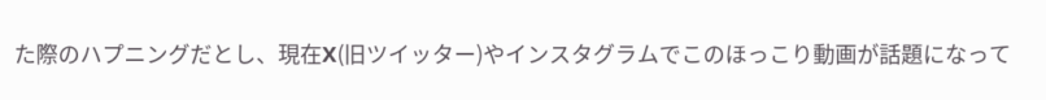た際のハプニングだとし、現在X(旧ツイッター)やインスタグラムでこのほっこり動画が話題になって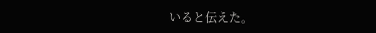いると伝えた。